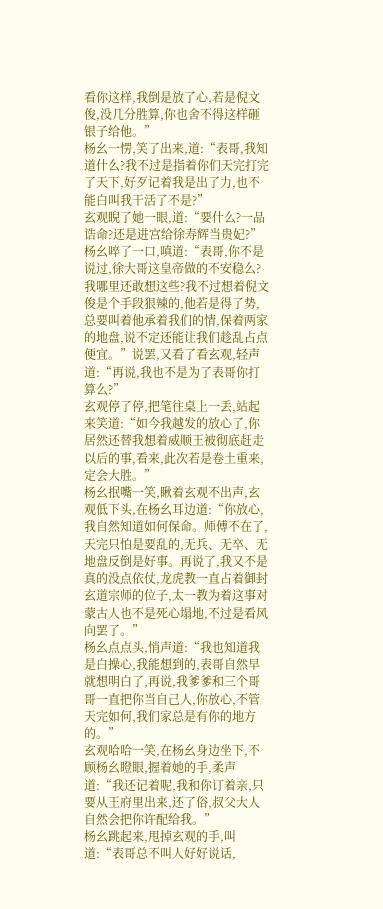看你这样,我倒是放了心,若是倪文俊,没几分胜算,你也舍不得这样砸银子给他。”
杨幺一愣,笑了出来,道:“表哥,我知道什么?我不过是指着你们天完打完了天下,好歹记着我是出了力,也不能白叫我干活了不是?”
玄观睨了她一眼,道:“要什么?一品诰命?还是进宫给徐寿辉当贵妃?”
杨幺啐了一口,嗔道:“表哥,你不是说过,徐大哥这皇帝做的不安稳么?我哪里还敢想这些?我不过想着倪文俊是个手段狠辣的,他若是得了势,总要叫着他承着我们的情,保着两家的地盘,说不定还能让我们趁乱占点便宜。”说罢,又看了看玄观,轻声道:“再说,我也不是为了表哥你打算么?”
玄观停了停,把笔往桌上一丢,站起来笑道:“如今我越发的放心了,你居然还替我想着威顺王被彻底赶走以后的事,看来,此次若是卷土重来,定会大胜。”
杨幺抿嘴一笑,瞅着玄观不出声,玄观低下头,在杨幺耳边道:“你放心,我自然知道如何保命。师傅不在了,天完只怕是要乱的,无兵、无卒、无地盘反倒是好事。再说了,我又不是真的没点依仗,龙虎教一直占着御封玄道宗师的位子,太一教为着这事对蒙古人也不是死心塌地,不过是看风向罢了。”
杨幺点点头,悄声道:“我也知道我是白操心,我能想到的,表哥自然早就想明白了,再说,我爹爹和三个哥哥一直把你当自己人,你放心,不管天完如何,我们家总是有你的地方的。”
玄观哈哈一笑,在杨幺身边坐下,不顾杨幺瞪眼,握着她的手,柔声道:“我还记着呢,我和你订着亲,只要从王府里出来,还了俗,叔父大人自然会把你许配给我。”
杨幺跳起来,甩掉玄观的手,叫道:“表哥总不叫人好好说话,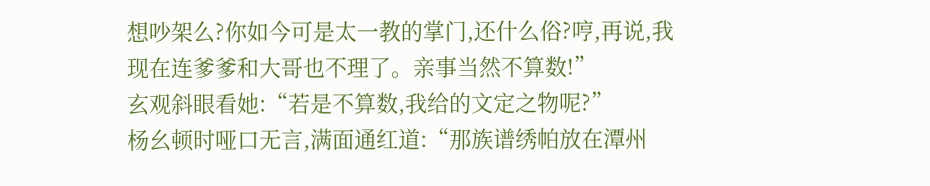想吵架么?你如今可是太一教的掌门,还什么俗?哼,再说,我现在连爹爹和大哥也不理了。亲事当然不算数!”
玄观斜眼看她:“若是不算数,我给的文定之物呢?”
杨幺顿时哑口无言,满面通红道:“那族谱绣帕放在潭州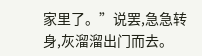家里了。”说罢,急急转身,灰溜溜出门而去。